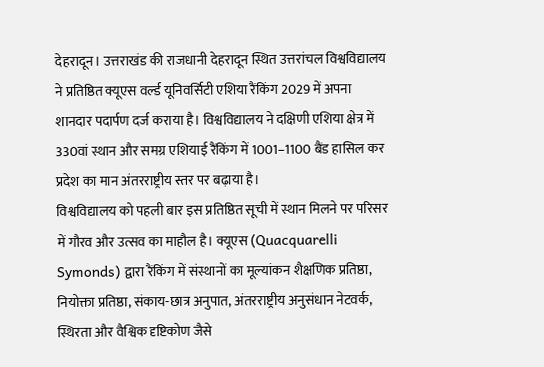देहरादून। उत्तराखंड की राजधानी देहरादून स्थित उत्तरांचल विश्वविद्यालय ने प्रतिष्ठित क्यूएस वर्ल्ड यूनिवर्सिटी एशिया रैंकिंग 2029 में अपना शानदार पदार्पण दर्ज कराया है। विश्वविद्यालय ने दक्षिणी एशिया क्षेत्र में 330वां स्थान और समग्र एशियाई रैंकिंग में 1001–1100 बैंड हासिल कर प्रदेश का मान अंतरराष्ट्रीय स्तर पर बढ़ाया है।
विश्वविद्यालय को पहली बार इस प्रतिष्ठित सूची में स्थान मिलने पर परिसर में गौरव और उत्सव का माहौल है। क्यूएस (Quacquarelli Symonds) द्वारा रैंकिंग में संस्थानों का मूल्यांकन शैक्षणिक प्रतिष्ठा, नियोक्ता प्रतिष्ठा, संकाय-छात्र अनुपात, अंतरराष्ट्रीय अनुसंधान नेटवर्क, स्थिरता और वैश्विक दृष्टिकोण जैसे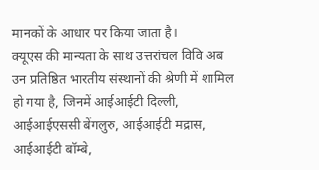मानकों के आधार पर किया जाता है।
क्यूएस की मान्यता के साथ उत्तरांचल विवि अब उन प्रतिष्ठित भारतीय संस्थानों की श्रेणी में शामिल हो गया है, जिनमें आईआईटी दिल्ली, आईआईएससी बेंगलुरु, आईआईटी मद्रास, आईआईटी बॉम्बे,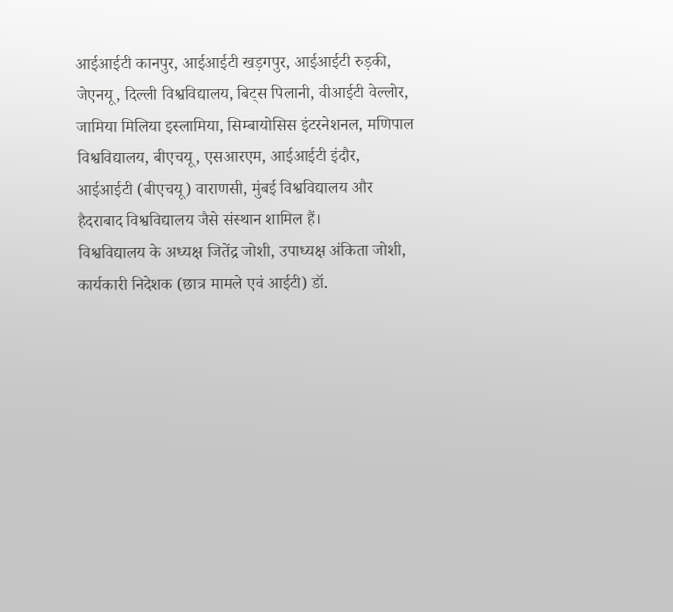आईआईटी कानपुर, आईआईटी खड़गपुर, आईआईटी रुड़की, जेएनयू, दिल्ली विश्वविद्यालय, बिट्स पिलानी, वीआईटी वेल्लोर, जामिया मिलिया इस्लामिया, सिम्बायोसिस इंटरनेशनल, मणिपाल विश्वविद्यालय, बीएचयू, एसआरएम, आईआईटी इंदौर, आईआईटी (बीएचयू) वाराणसी, मुंबई विश्वविद्यालय और हैदराबाद विश्वविद्यालय जैसे संस्थान शामिल हैं।
विश्वविद्यालय के अध्यक्ष जितेंद्र जोशी, उपाध्यक्ष अंकिता जोशी, कार्यकारी निदेशक (छात्र मामले एवं आईटी) डॉ.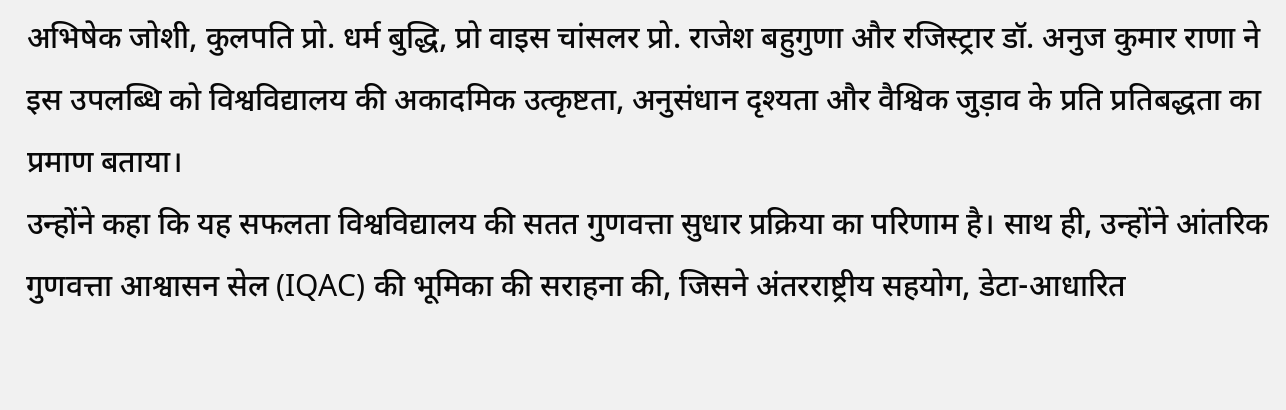अभिषेक जोशी, कुलपति प्रो. धर्म बुद्धि, प्रो वाइस चांसलर प्रो. राजेश बहुगुणा और रजिस्ट्रार डॉ. अनुज कुमार राणा ने इस उपलब्धि को विश्वविद्यालय की अकादमिक उत्कृष्टता, अनुसंधान दृश्यता और वैश्विक जुड़ाव के प्रति प्रतिबद्धता का प्रमाण बताया।
उन्होंने कहा कि यह सफलता विश्वविद्यालय की सतत गुणवत्ता सुधार प्रक्रिया का परिणाम है। साथ ही, उन्होंने आंतरिक गुणवत्ता आश्वासन सेल (IQAC) की भूमिका की सराहना की, जिसने अंतरराष्ट्रीय सहयोग, डेटा-आधारित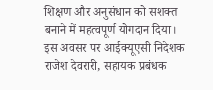शिक्षण और अनुसंधान को सशक्त बनाने में महत्वपूर्ण योगदान दिया। इस अवसर पर आईक्यूएसी निदेशक राजेश देवरारी, सहायक प्रबंधक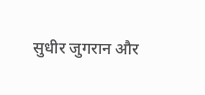सुधीर जुगरान और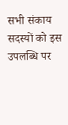सभी संकाय सदस्यों को इस उपलब्धि पर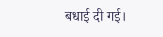बधाई दी गई।